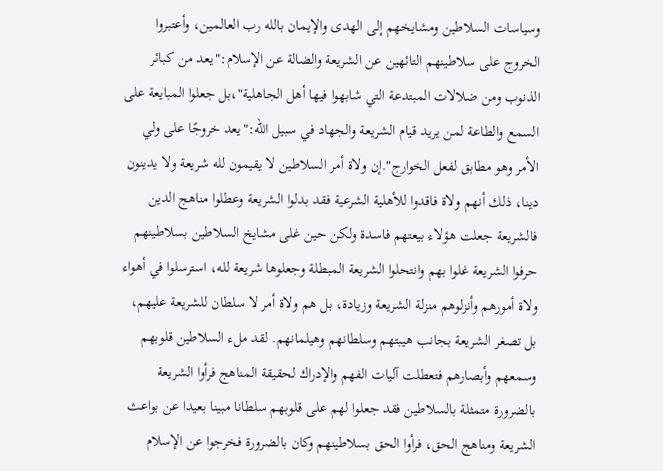وسياسات السلاطين ومشايخهم إلى الهدى والإيمان بالله رب العالمين، وأعتبروا الخروج على سلاطينهم التائهين عن الشريعة والضالة عن الإسلام:"يعد من كبائر الذنوب ومن ضلالات المبتدعة التي شابهوا فيها أهل الجاهلية"،بل جعلوا المبايعة على السمع والطاعة لمن يريد قيام الشريعة والجهاد في سبيل الله:"يعد خروجًا على ولي الأمر وهو مطابق لفعل الخوارج".إن ولاة أمر السلاطين لا يقيمون لله شريعة ولا يدينون دينا، ذلك أنهم ولاة فاقدوا للأهلية الشرعية فقد بدلوا الشريعة وعطلوا مناهج الدين فالشريعة جعلت هؤلاء بيعتهم فاسدة ولكن حين غلى مشايخ السلاطين بسلاطينهم حرفوا الشريعة غلوا بهم وانتحلوا الشريعة المبطلة وجعلوها شريعة لله، استرسلوا في أهواء ولاة أمورهم وأنزلوهم منزلة الشريعة وزيادة، بل هم ولاة أمر لا سلطان للشريعة عليهم، بل تصغر الشريعة بجانب هيبتهم وسلطانهم وهيلمانهم. لقد ملء السلاطين قلوبهم وسمعهم وأبصارهم فتعطلت آليات الفهم والإدراك لحقيقة المناهج فرأوا الشريعة بالضرورة متمثلة بالسلاطين فقد جعلوا لهم على قلوبهم سلطانا مبينا بعيدا عن بواعث الشريعة ومناهج الحق، فرأوا الحق بسلاطينهم وكان بالضرورة فخرجوا عن الإسلام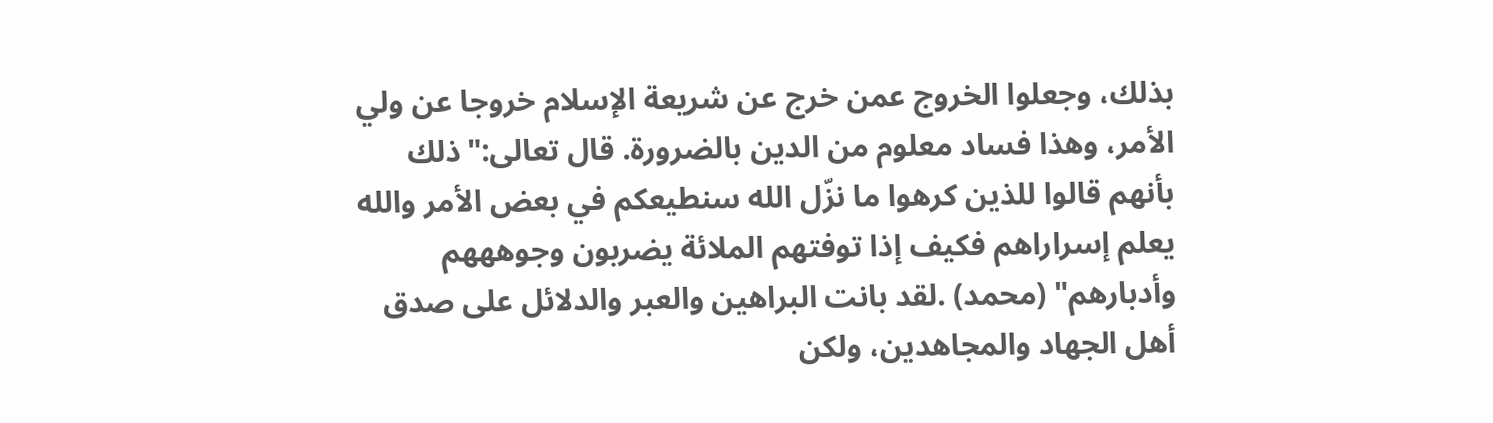بذلك، وجعلوا الخروج عمن خرج عن شريعة الإسلام خروجا عن ولي الأمر، وهذا فساد معلوم من الدين بالضرورة. قال تعالى:"ذلك بأنهم قالوا للذين كرهوا ما نزّل الله سنطيعكم في بعض الأمر والله يعلم إسراراهم فكيف إذا توفتهم الملائة يضربون وجوهههم وأدبارهم" (محمد) .لقد بانت البراهين والعبر والدلائل على صدق أهل الجهاد والمجاهدين، ولكن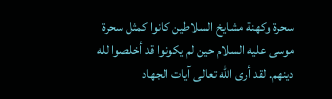سحرة وكهنة مشايخ السلاطين كانوا كمثل سحرة موسى عليه السلام حين لم يكونوا قد أخلصوا لله دينهم. لقد أرى الله تعالى آيات الجهاد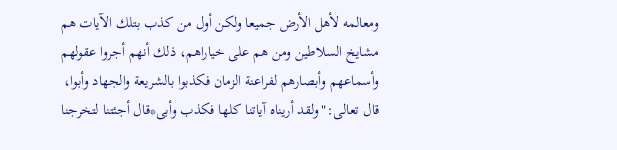ومعالمه لأهل الأرض جميعا ولكن أول من كذب بتلك الآيات هم مشايخ السلاطين ومن هم على خياراهم، ذلك أنهم أجروا عقولهم وأسماعهم وأبصارهم لفراعنة الزمان فكذبوا بالشريعة والجهاد وأبوا، قال تعالى:"ولقد أريناه آياتنا كلها فكذب وأبى*قال أجئتنا لتخرجنا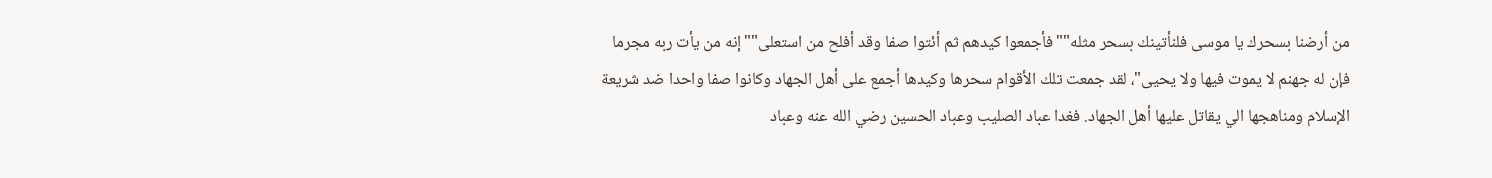من أرضنا بسحرك يا موسى فلنأتينك بسحر مثله""فأجمعوا كيدهم ثم أئتوا صفا وقد أفلح من استعلى""إنه من يأت ربه مجرما فإن له جهنم لا يموت فيها ولا يحيى"، لقد جمعت تلك الأقوام سحرها وكيدها أجمع على أهل الجهاد وكانوا صفا واحدا ضد شريعة الإسلام ومناهجها الي يقاتل عليها أهل الجهاد. فغدا عباد الصليب وعباد الحسين رضي الله عنه وعباد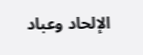الإلحاد وعباد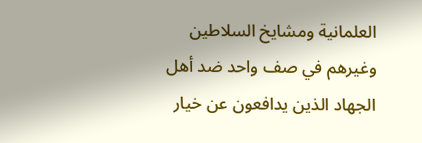العلمانية ومشايخ السلاطين وغيرهم في صف واحد ضد أهل الجهاد الذين يدافعون عن خيار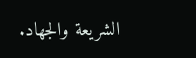الشريعة والجهاد.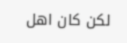لكن كان اهل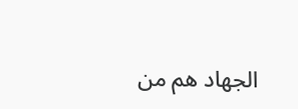الجهاد هم من